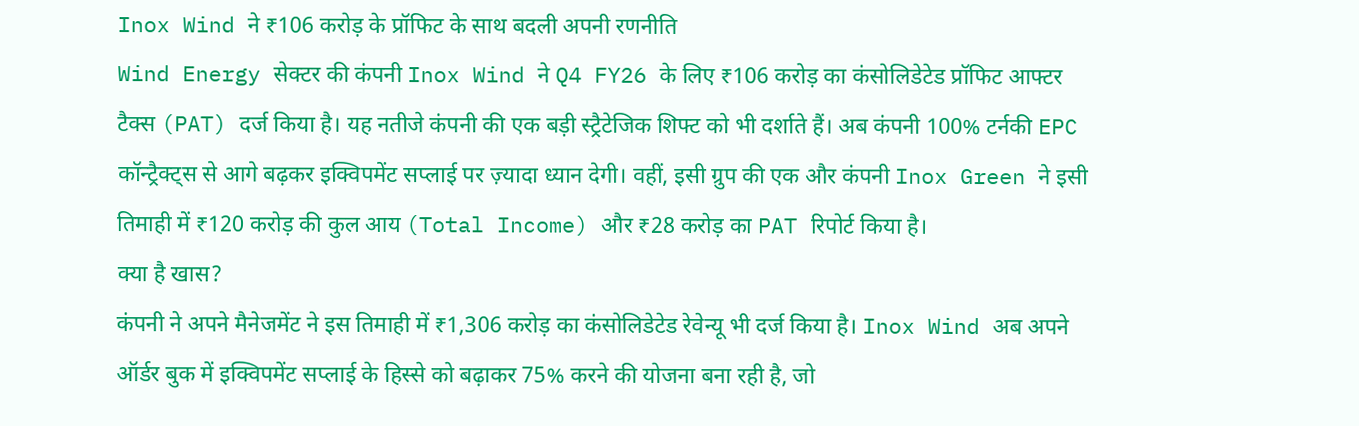Inox Wind ने ₹106 करोड़ के प्रॉफिट के साथ बदली अपनी रणनीति
Wind Energy सेक्टर की कंपनी Inox Wind ने Q4 FY26 के लिए ₹106 करोड़ का कंसोलिडेटेड प्रॉफिट आफ्टर टैक्स (PAT) दर्ज किया है। यह नतीजे कंपनी की एक बड़ी स्ट्रैटेजिक शिफ्ट को भी दर्शाते हैं। अब कंपनी 100% टर्नकी EPC कॉन्ट्रैक्ट्स से आगे बढ़कर इक्विपमेंट सप्लाई पर ज़्यादा ध्यान देगी। वहीं, इसी ग्रुप की एक और कंपनी Inox Green ने इसी तिमाही में ₹120 करोड़ की कुल आय (Total Income) और ₹28 करोड़ का PAT रिपोर्ट किया है।
क्या है खास?
कंपनी ने अपने मैनेजमेंट ने इस तिमाही में ₹1,306 करोड़ का कंसोलिडेटेड रेवेन्यू भी दर्ज किया है। Inox Wind अब अपने ऑर्डर बुक में इक्विपमेंट सप्लाई के हिस्से को बढ़ाकर 75% करने की योजना बना रही है, जो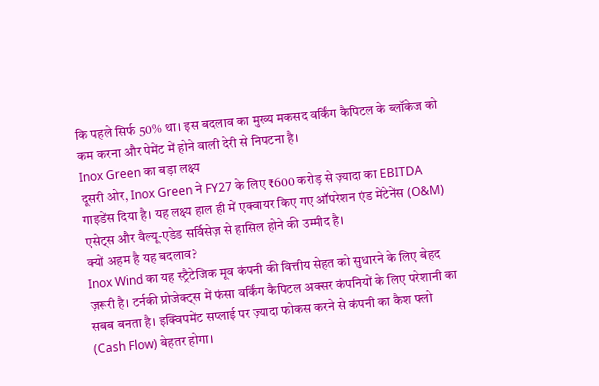कि पहले सिर्फ 50% था। इस बदलाव का मुख्य मकसद वर्किंग कैपिटल के ब्लॉकेज को कम करना और पेमेंट में होने वाली देरी से निपटना है।
Inox Green का बड़ा लक्ष्य
दूसरी ओर, Inox Green ने FY27 के लिए ₹600 करोड़ से ज़्यादा का EBITDA गाइडेंस दिया है। यह लक्ष्य हाल ही में एक्वायर किए गए ऑपरेशन एंड मेंटेनेंस (O&M) एसेट्स और वैल्यू-एडेड सर्विसेज़ से हासिल होने की उम्मीद है।
क्यों अहम है यह बदलाव?
Inox Wind का यह स्ट्रैटेजिक मूव कंपनी की वित्तीय सेहत को सुधारने के लिए बेहद ज़रूरी है। टर्नकी प्रोजेक्ट्स में फंसा वर्किंग कैपिटल अक्सर कंपनियों के लिए परेशानी का सबब बनता है। इक्विपमेंट सप्लाई पर ज़्यादा फोकस करने से कंपनी का कैश फ्लो (Cash Flow) बेहतर होगा।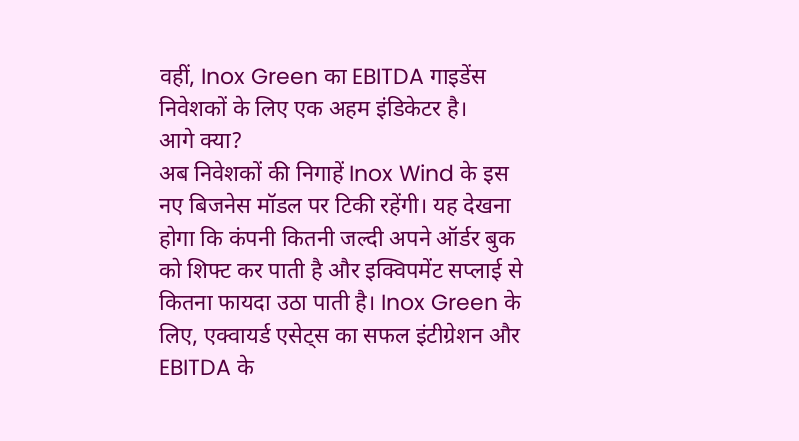वहीं, Inox Green का EBITDA गाइडेंस निवेशकों के लिए एक अहम इंडिकेटर है।
आगे क्या?
अब निवेशकों की निगाहें Inox Wind के इस नए बिजनेस मॉडल पर टिकी रहेंगी। यह देखना होगा कि कंपनी कितनी जल्दी अपने ऑर्डर बुक को शिफ्ट कर पाती है और इक्विपमेंट सप्लाई से कितना फायदा उठा पाती है। Inox Green के लिए, एक्वायर्ड एसेट्स का सफल इंटीग्रेशन और EBITDA के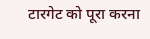टारगेट को पूरा करना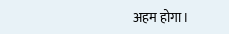अहम होगा।